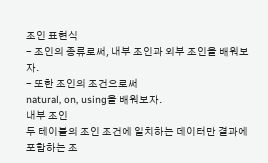조인 표현식
- 조인의 종류로써, 내부 조인과 외부 조인을 배워보자.
- 또한 조인의 조건으로써
natural, on, using을 배워보자.
내부 조인
두 테이블의 조인 조건에 일치하는 데이터만 결과에 포함하는 조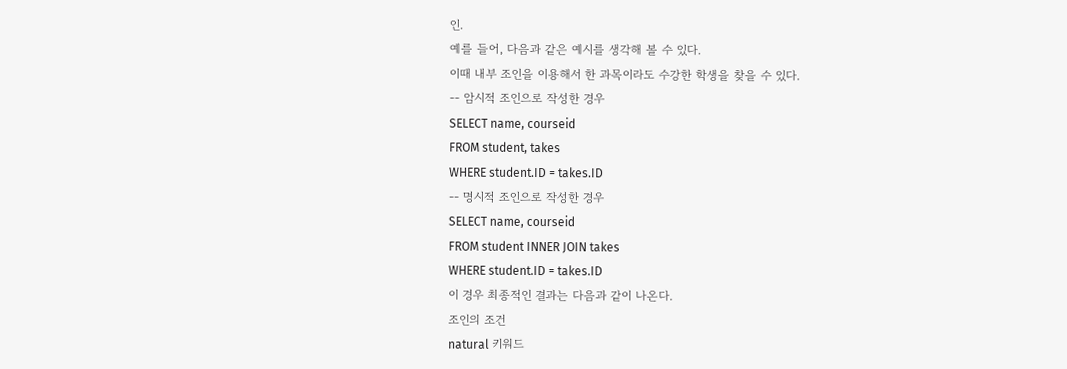인.
예를 들어, 다음과 같은 예시를 생각해 볼 수 있다.
이때 내부 조인을 이용해서 한 과목이라도 수강한 학생을 찾을 수 있다.
-- 암시적 조인으로 작성한 경우
SELECT name, courseid
FROM student, takes
WHERE student.ID = takes.ID
-- 명시적 조인으로 작성한 경우
SELECT name, courseid
FROM student INNER JOIN takes
WHERE student.ID = takes.ID
이 경우 최종적인 결과는 다음과 같이 나온다.
조인의 조건
natural 키워드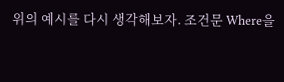위의 예시를 다시 생각해보자. 조건문 Where을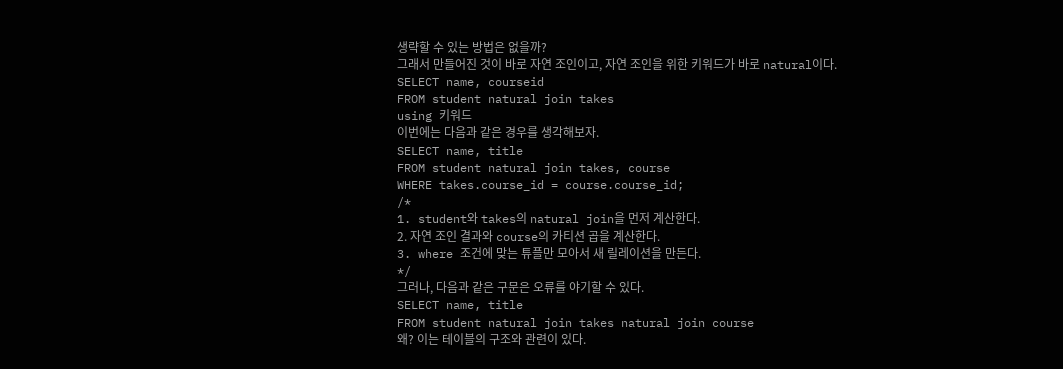생략할 수 있는 방법은 없을까?
그래서 만들어진 것이 바로 자연 조인이고, 자연 조인을 위한 키워드가 바로 natural이다.
SELECT name, courseid
FROM student natural join takes
using 키워드
이번에는 다음과 같은 경우를 생각해보자.
SELECT name, title
FROM student natural join takes, course
WHERE takes.course_id = course.course_id;
/*
1. student와 takes의 natural join을 먼저 계산한다.
2. 자연 조인 결과와 course의 카티션 곱을 계산한다.
3. where 조건에 맞는 튜플만 모아서 새 릴레이션을 만든다.
*/
그러나, 다음과 같은 구문은 오류를 야기할 수 있다.
SELECT name, title
FROM student natural join takes natural join course
왜? 이는 테이블의 구조와 관련이 있다.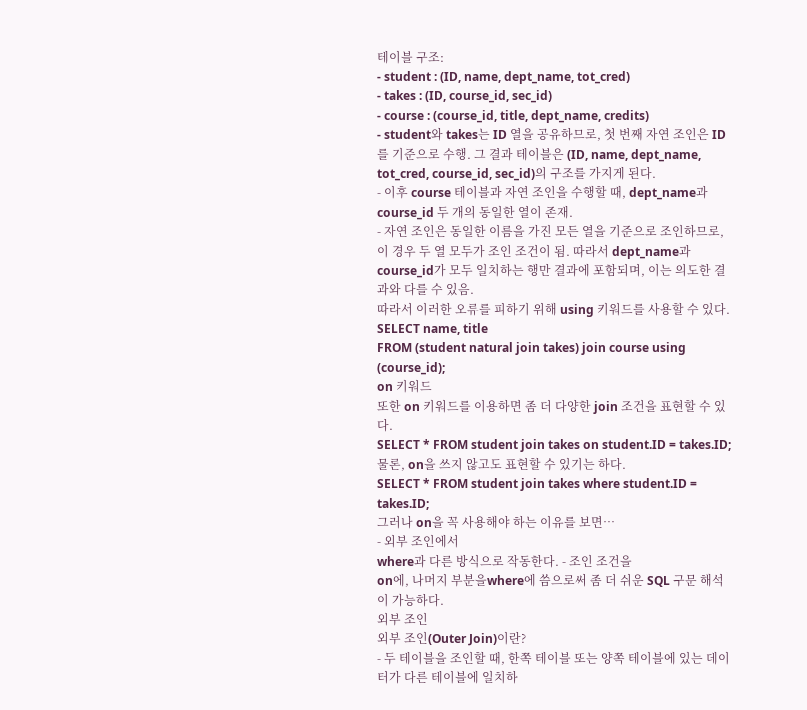테이블 구조:
- student : (ID, name, dept_name, tot_cred)
- takes : (ID, course_id, sec_id)
- course : (course_id, title, dept_name, credits)
- student와 takes는 ID 열을 공유하므로, 첫 번째 자연 조인은 ID를 기준으로 수행. 그 결과 테이블은 (ID, name, dept_name, tot_cred, course_id, sec_id)의 구조를 가지게 된다.
- 이후 course 테이블과 자연 조인을 수행할 때, dept_name과 course_id 두 개의 동일한 열이 존재.
- 자연 조인은 동일한 이름을 가진 모든 열을 기준으로 조인하므로, 이 경우 두 열 모두가 조인 조건이 됨. 따라서 dept_name과 course_id가 모두 일치하는 행만 결과에 포함되며, 이는 의도한 결과와 다를 수 있음.
따라서 이러한 오류를 피하기 위해 using 키워드를 사용할 수 있다.
SELECT name, title
FROM (student natural join takes) join course using (course_id);
on 키워드
또한 on 키워드를 이용하면 좀 더 다양한 join 조건을 표현할 수 있다.
SELECT * FROM student join takes on student.ID = takes.ID;
물론, on을 쓰지 않고도 표현할 수 있기는 하다.
SELECT * FROM student join takes where student.ID = takes.ID;
그러나 on을 꼭 사용해야 하는 이유를 보면…
- 외부 조인에서
where과 다른 방식으로 작동한다. - 조인 조건을
on에, 나머지 부분을where에 씀으로써 좀 더 쉬운 SQL 구문 해석이 가능하다.
외부 조인
외부 조인(Outer Join)이란?
- 두 테이블을 조인할 때, 한쪽 테이블 또는 양쪽 테이블에 있는 데이터가 다른 테이블에 일치하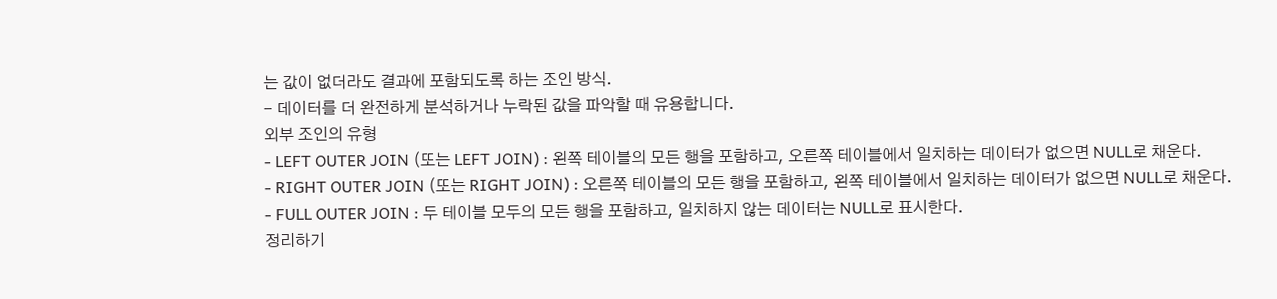는 값이 없더라도 결과에 포함되도록 하는 조인 방식.
- 데이터를 더 완전하게 분석하거나 누락된 값을 파악할 때 유용합니다.
외부 조인의 유형
- LEFT OUTER JOIN (또는 LEFT JOIN) : 왼쪽 테이블의 모든 행을 포함하고, 오른쪽 테이블에서 일치하는 데이터가 없으면 NULL로 채운다.
- RIGHT OUTER JOIN (또는 RIGHT JOIN) : 오른쪽 테이블의 모든 행을 포함하고, 왼쪽 테이블에서 일치하는 데이터가 없으면 NULL로 채운다.
- FULL OUTER JOIN : 두 테이블 모두의 모든 행을 포함하고, 일치하지 않는 데이터는 NULL로 표시한다.
정리하기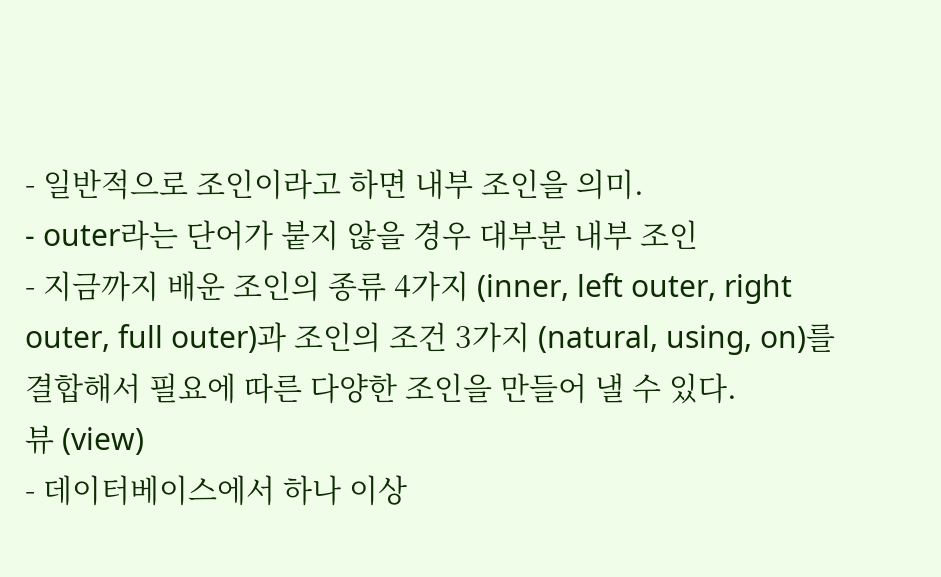- 일반적으로 조인이라고 하면 내부 조인을 의미.
- outer라는 단어가 붙지 않을 경우 대부분 내부 조인
- 지금까지 배운 조인의 종류 4가지 (inner, left outer, right outer, full outer)과 조인의 조건 3가지 (natural, using, on)를 결합해서 필요에 따른 다양한 조인을 만들어 낼 수 있다.
뷰 (view)
- 데이터베이스에서 하나 이상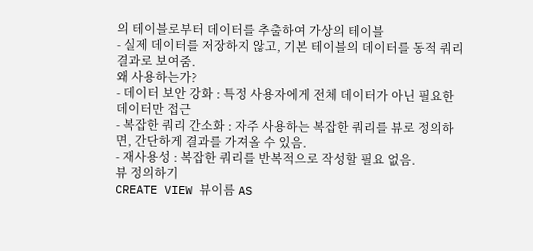의 테이블로부터 데이터를 추출하여 가상의 테이블
- 실제 데이터를 저장하지 않고, 기본 테이블의 데이터를 동적 쿼리 결과로 보여줌.
왜 사용하는가?
- 데이터 보안 강화 : 특정 사용자에게 전체 데이터가 아닌 필요한 데이터만 접근
- 복잡한 쿼리 간소화 : 자주 사용하는 복잡한 쿼리를 뷰로 정의하면, 간단하게 결과를 가져올 수 있음.
- 재사용성 : 복잡한 쿼리를 반복적으로 작성할 필요 없음.
뷰 정의하기
CREATE VIEW 뷰이름 AS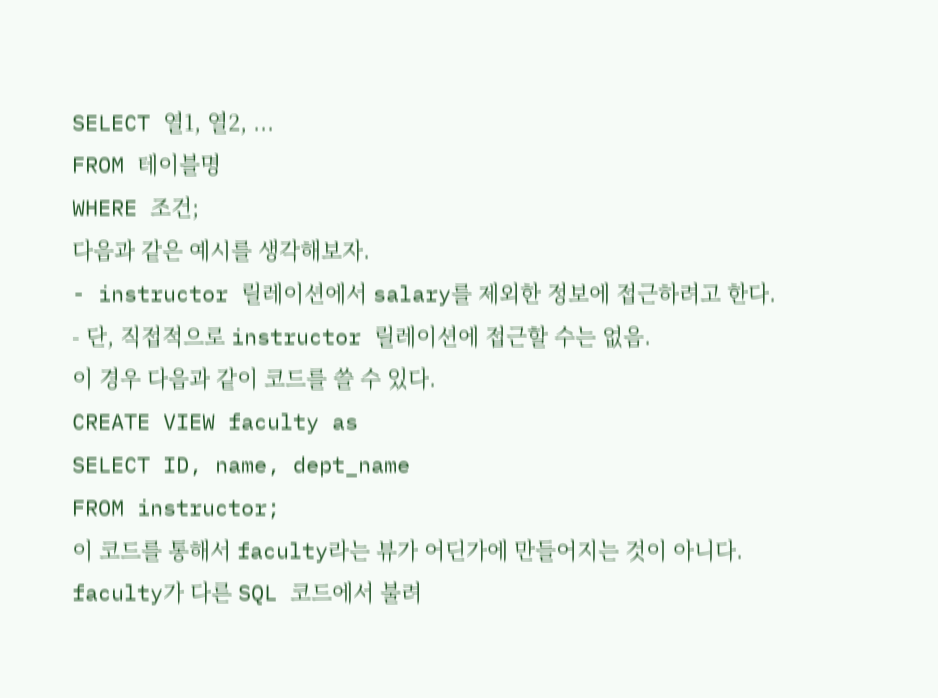SELECT 열1, 열2, ...
FROM 테이블명
WHERE 조건;
다음과 같은 예시를 생각해보자.
- instructor 릴레이션에서 salary를 제외한 정보에 접근하려고 한다.
- 단, 직접적으로 instructor 릴레이션에 접근할 수는 없음.
이 경우 다음과 같이 코드를 쓸 수 있다.
CREATE VIEW faculty as
SELECT ID, name, dept_name
FROM instructor;
이 코드를 통해서 faculty라는 뷰가 어딘가에 만들어지는 것이 아니다.
faculty가 다른 SQL 코드에서 불려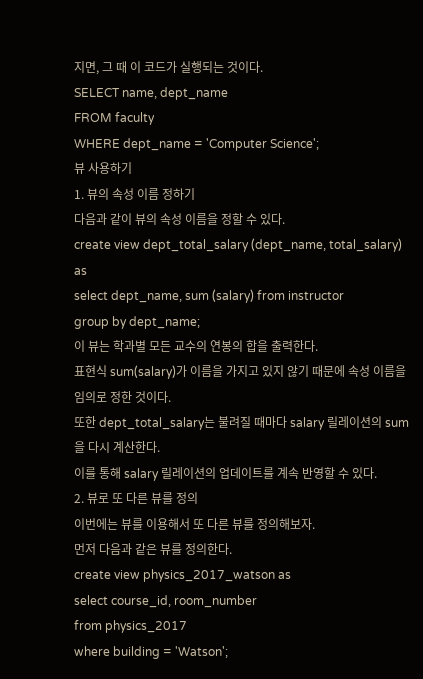지면, 그 때 이 코드가 실행되는 것이다.
SELECT name, dept_name
FROM faculty
WHERE dept_name = 'Computer Science';
뷰 사용하기
1. 뷰의 속성 이름 정하기
다음과 같이 뷰의 속성 이름을 정할 수 있다.
create view dept_total_salary (dept_name, total_salary) as
select dept_name, sum (salary) from instructor
group by dept_name;
이 뷰는 학과별 모든 교수의 연봉의 합을 출력한다.
표현식 sum(salary)가 이름을 가지고 있지 않기 때문에 속성 이름을 임의로 정한 것이다.
또한 dept_total_salary는 불려질 때마다 salary 릴레이션의 sum을 다시 계산한다.
이를 통해 salary 릴레이션의 업데이트를 계속 반영할 수 있다.
2. 뷰로 또 다른 뷰를 정의
이번에는 뷰를 이용해서 또 다른 뷰를 정의해보자.
먼저 다음과 같은 뷰를 정의한다.
create view physics_2017_watson as
select course_id, room_number
from physics_2017
where building = 'Watson';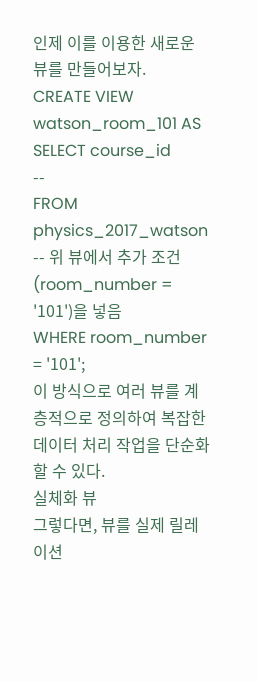인제 이를 이용한 새로운 뷰를 만들어보자.
CREATE VIEW watson_room_101 AS
SELECT course_id
--
FROM physics_2017_watson
-- 위 뷰에서 추가 조건(room_number = '101')을 넣음
WHERE room_number = '101';
이 방식으로 여러 뷰를 계층적으로 정의하여 복잡한 데이터 처리 작업을 단순화할 수 있다.
실체화 뷰
그렇다면, 뷰를 실제 릴레이션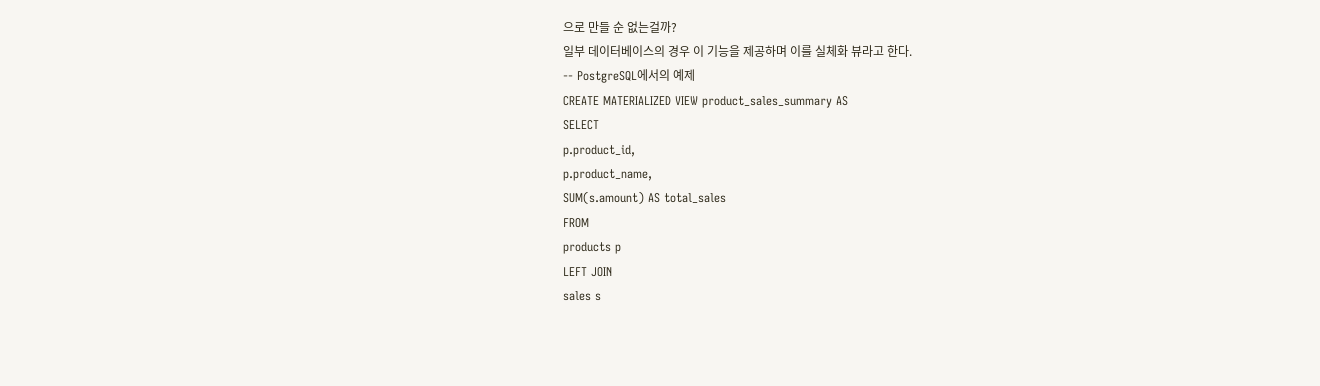으로 만들 순 없는걸까?
일부 데이터베이스의 경우 이 기능을 제공하며 이를 실체화 뷰라고 한다.
-- PostgreSQL에서의 예제
CREATE MATERIALIZED VIEW product_sales_summary AS
SELECT
p.product_id,
p.product_name,
SUM(s.amount) AS total_sales
FROM
products p
LEFT JOIN
sales s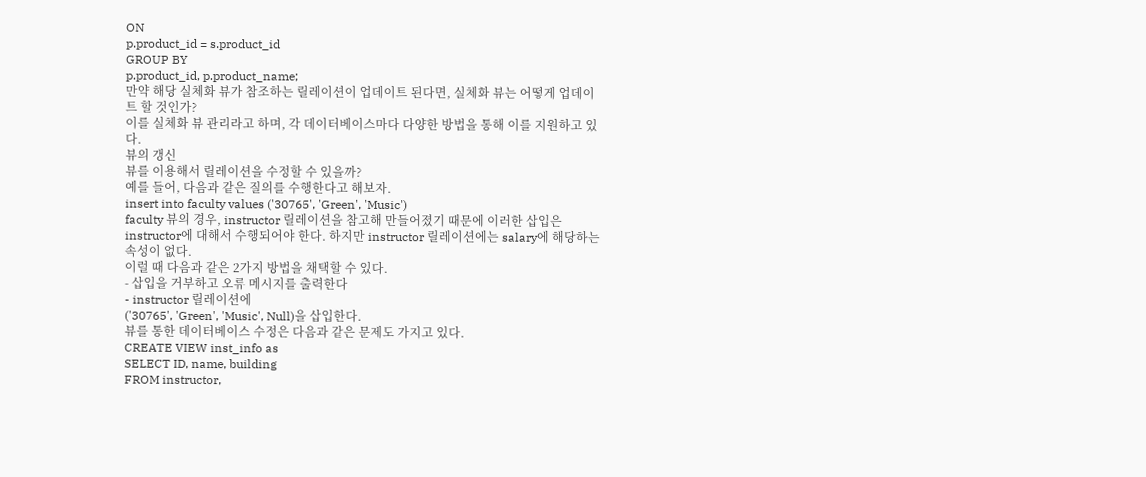ON
p.product_id = s.product_id
GROUP BY
p.product_id, p.product_name;
만약 해당 실체화 뷰가 참조하는 릴레이션이 업데이트 된다면, 실체화 뷰는 어떻게 업데이트 할 것인가?
이를 실체화 뷰 관리라고 하며, 각 데이터베이스마다 다양한 방법을 통해 이를 지원하고 있다.
뷰의 갱신
뷰를 이용해서 릴레이션을 수정할 수 있을까?
예를 들어, 다음과 같은 질의를 수행한다고 해보자.
insert into faculty values ('30765', 'Green', 'Music')
faculty 뷰의 경우, instructor 릴레이션을 참고해 만들어졌기 때문에 이러한 삽입은 instructor에 대해서 수행되어야 한다. 하지만 instructor 릴레이션에는 salary에 해당하는 속성이 없다.
이럴 때 다음과 같은 2가지 방법을 채택할 수 있다.
- 삽입을 거부하고 오류 메시지를 출력한다
- instructor 릴레이션에
('30765', 'Green', 'Music', Null)을 삽입한다.
뷰를 통한 데이터베이스 수정은 다음과 같은 문제도 가지고 있다.
CREATE VIEW inst_info as
SELECT ID, name, building
FROM instructor,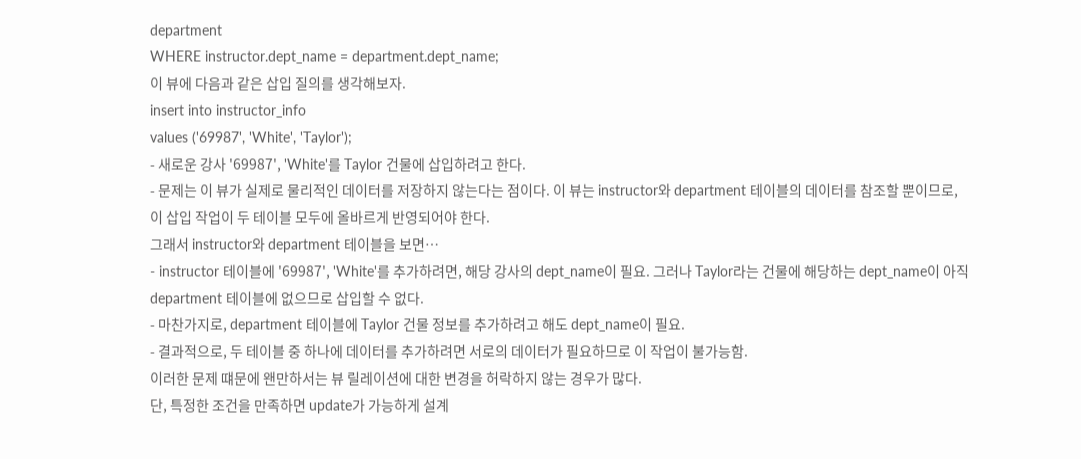department
WHERE instructor.dept_name = department.dept_name;
이 뷰에 다음과 같은 삽입 질의를 생각해보자.
insert into instructor_info
values ('69987', 'White', 'Taylor');
- 새로운 강사 '69987', 'White'를 Taylor 건물에 삽입하려고 한다.
- 문제는 이 뷰가 실제로 물리적인 데이터를 저장하지 않는다는 점이다. 이 뷰는 instructor와 department 테이블의 데이터를 참조할 뿐이므로, 이 삽입 작업이 두 테이블 모두에 올바르게 반영되어야 한다.
그래서 instructor와 department 테이블을 보면…
- instructor 테이블에 '69987', 'White'를 추가하려면, 해당 강사의 dept_name이 필요. 그러나 Taylor라는 건물에 해당하는 dept_name이 아직 department 테이블에 없으므로 삽입할 수 없다.
- 마찬가지로, department 테이블에 Taylor 건물 정보를 추가하려고 해도 dept_name이 필요.
- 결과적으로, 두 테이블 중 하나에 데이터를 추가하려면 서로의 데이터가 필요하므로 이 작업이 불가능함.
이러한 문제 떄문에 왠만하서는 뷰 릴레이션에 대한 변경을 허락하지 않는 경우가 많다.
단, 특정한 조건을 만족하면 update가 가능하게 설계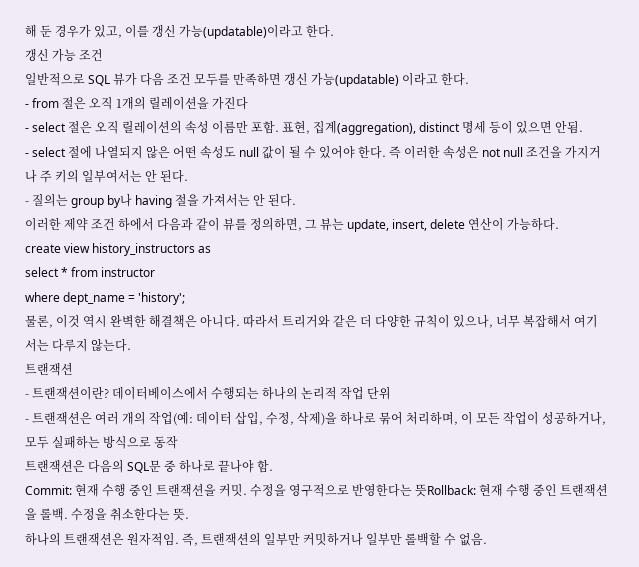해 둔 경우가 있고, 이를 갱신 가능(updatable)이라고 한다.
갱신 가능 조건
일반적으로 SQL 뷰가 다음 조건 모두를 만족하면 갱신 가능(updatable) 이라고 한다.
- from 절은 오직 1개의 릴레이션을 가진다
- select 절은 오직 릴레이션의 속성 이름만 포함. 표현, 집계(aggregation), distinct 명세 등이 있으면 안됨.
- select 절에 나열되지 않은 어떤 속성도 null 값이 될 수 있어야 한다. 즉 이러한 속성은 not null 조건을 가지거나 주 키의 일부여서는 안 된다.
- 질의는 group by나 having 절을 가져서는 안 된다.
이러한 제약 조건 하에서 다음과 같이 뷰를 정의하면, 그 뷰는 update, insert, delete 연산이 가능하다.
create view history_instructors as
select * from instructor
where dept_name = 'history';
물론, 이것 역시 완벽한 해결책은 아니다. 따라서 트리거와 같은 더 다양한 규칙이 있으나, 너무 복잡해서 여기서는 다루지 않는다.
트랜잭션
- 트랜잭션이란? 데이터베이스에서 수행되는 하나의 논리적 작업 단위
- 트랜잭션은 여러 개의 작업(예: 데이터 삽입, 수정, 삭제)을 하나로 묶어 처리하며, 이 모든 작업이 성공하거나, 모두 실패하는 방식으로 동작
트랜잭션은 다음의 SQL문 중 하나로 끝나야 함.
Commit: 현재 수행 중인 트랜잭션을 커밋. 수정을 영구적으로 반영한다는 뜻Rollback: 현재 수행 중인 트랜잭션을 롤백. 수정을 취소한다는 뜻.
하나의 트랜잭션은 원자적임. 즉, 트랜잭션의 일부만 커밋하거나 일부만 롤백할 수 없음.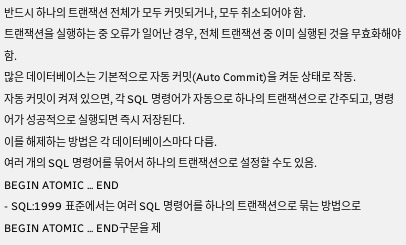반드시 하나의 트랜잭션 전체가 모두 커밋되거나, 모두 취소되어야 함.
트랜잭션을 실행하는 중 오류가 일어난 경우, 전체 트랜잭션 중 이미 실행된 것을 무효화해야 함.
많은 데이터베이스는 기본적으로 자동 커밋(Auto Commit)을 켜둔 상태로 작동.
자동 커밋이 켜져 있으면, 각 SQL 명령어가 자동으로 하나의 트랜잭션으로 간주되고, 명령어가 성공적으로 실행되면 즉시 저장된다.
이를 해제하는 방법은 각 데이터베이스마다 다름.
여러 개의 SQL 명령어를 묶어서 하나의 트랜잭션으로 설정할 수도 있음.
BEGIN ATOMIC ... END
- SQL:1999 표준에서는 여러 SQL 명령어를 하나의 트랜잭션으로 묶는 방법으로
BEGIN ATOMIC ... END구문을 제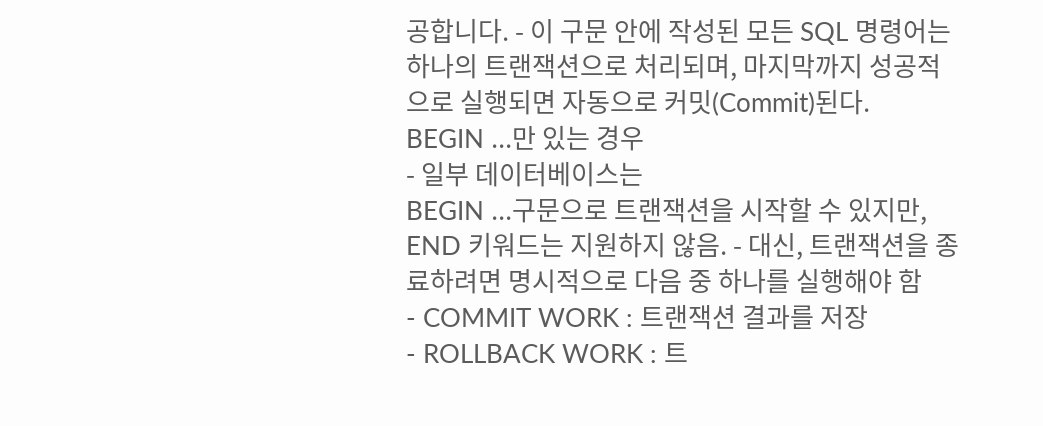공합니다. - 이 구문 안에 작성된 모든 SQL 명령어는 하나의 트랜잭션으로 처리되며, 마지막까지 성공적으로 실행되면 자동으로 커밋(Commit)된다.
BEGIN ...만 있는 경우
- 일부 데이터베이스는
BEGIN ...구문으로 트랜잭션을 시작할 수 있지만, END 키워드는 지원하지 않음. - 대신, 트랜잭션을 종료하려면 명시적으로 다음 중 하나를 실행해야 함
- COMMIT WORK : 트랜잭션 결과를 저장
- ROLLBACK WORK : 트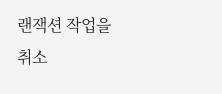랜잭션 작업을 취소